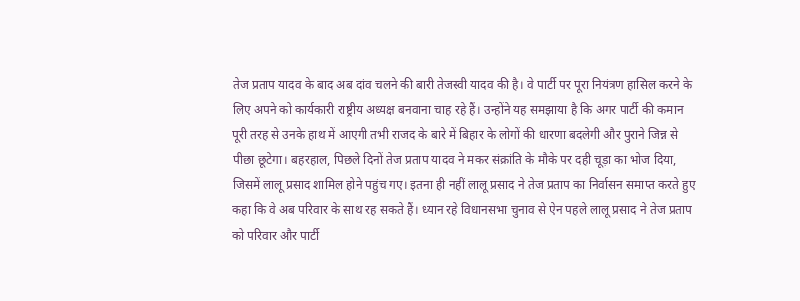तेज प्रताप यादव के बाद अब दांव चलने की बारी तेजस्वी यादव की है। वे पार्टी पर पूरा नियंत्रण हासिल करने के लिए अपने को कार्यकारी राष्ट्रीय अध्यक्ष बनवाना चाह रहे हैं। उन्होंने यह समझाया है कि अगर पार्टी की कमान पूरी तरह से उनके हाथ में आएगी तभी राजद के बारे में बिहार के लोगों की धारणा बदलेगी और पुराने जिन्न से पीछा छूटेगा। बहरहाल, पिछले दिनों तेज प्रताप यादव ने मकर संक्रांति के मौके पर दही चूड़ा का भोज दिया, जिसमें लालू प्रसाद शामिल होने पहुंच गए। इतना ही नहीं लालू प्रसाद ने तेज प्रताप का निर्वासन समाप्त करते हुए कहा कि वे अब परिवार के साथ रह सकते हैं। ध्यान रहे विधानसभा चुनाव से ऐन पहले लालू प्रसाद ने तेज प्रताप को परिवार और पार्टी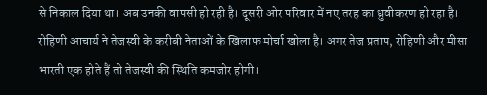से निकाल दिया था। अब उनकी वापसी हो रही है। दूसरी ओर परिवार में नए तरह का ध्रुवीकरण हो रहा है। रोहिणी आचार्य ने तेजस्वी के करीबी नेताओं के खिलाफ मोर्चा खोला है। अगर तेज प्रताप, रोहिणी और मीसा भारती एक होते हैं तो तेजस्वी की स्थिति कमजोर होगी।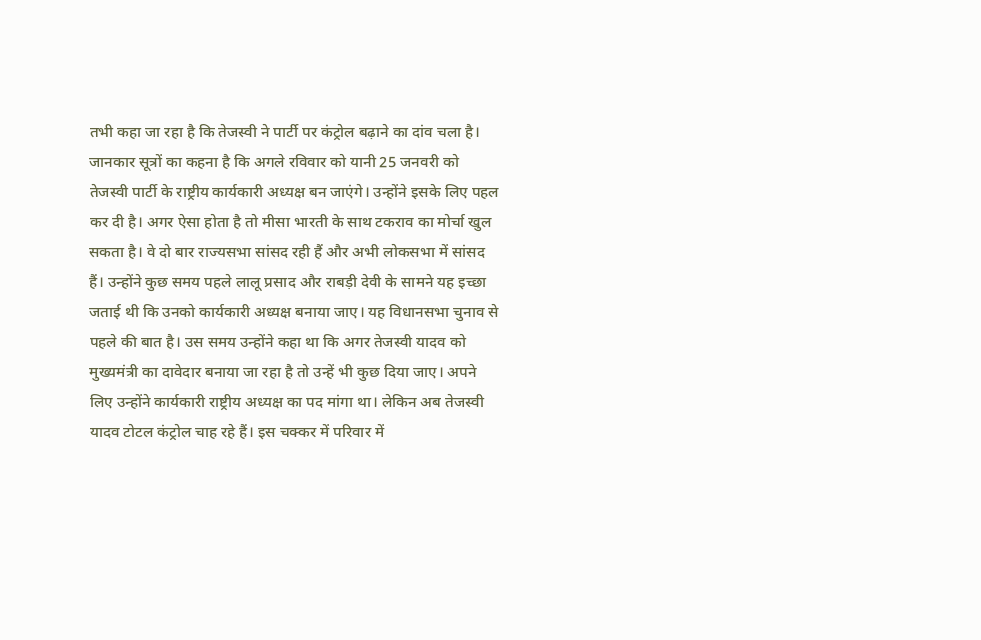तभी कहा जा रहा है कि तेजस्वी ने पार्टी पर कंट्रोल बढ़ाने का दांव चला है। जानकार सूत्रों का कहना है कि अगले रविवार को यानी 25 जनवरी को तेजस्वी पार्टी के राष्ट्रीय कार्यकारी अध्यक्ष बन जाएंगे। उन्होंने इसके लिए पहल कर दी है। अगर ऐसा होता है तो मीसा भारती के साथ टकराव का मोर्चा खुल सकता है। वे दो बार राज्यसभा सांसद रही हैं और अभी लोकसभा में सांसद हैं। उन्होंने कुछ समय पहले लालू प्रसाद और राबड़ी देवी के सामने यह इच्छा जताई थी कि उनको कार्यकारी अध्यक्ष बनाया जाए। यह विधानसभा चुनाव से पहले की बात है। उस समय उन्होंने कहा था कि अगर तेजस्वी यादव को मुख्यमंत्री का दावेदार बनाया जा रहा है तो उन्हें भी कुछ दिया जाए। अपने लिए उन्होंने कार्यकारी राष्ट्रीय अध्यक्ष का पद मांगा था। लेकिन अब तेजस्वी यादव टोटल कंट्रोल चाह रहे हैं। इस चक्कर में परिवार में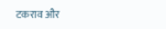टकराव और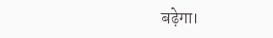बढ़ेगा।